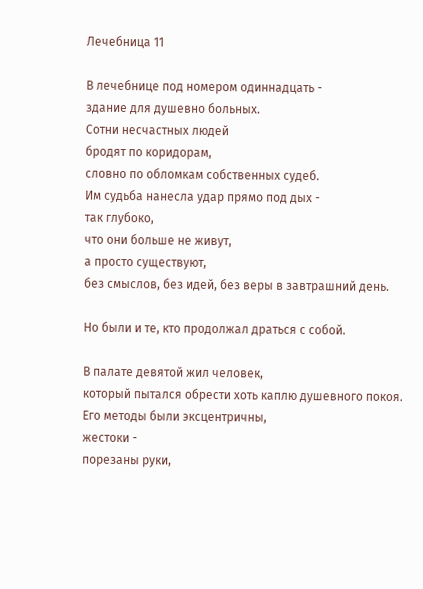Лечебница 11

В лечебнице под номером одиннадцать -
здание для душевно больных.
Сотни несчастных людей
бродят по коридорам,
словно по обломкам собственных судеб.
Им судьба нанесла удар прямо под дых -
так глубоко,
что они больше не живут,
а просто существуют,
без смыслов, без идей, без веры в завтрашний день.

Но были и те, кто продолжал драться с собой.

В палате девятой жил человек,
который пытался обрести хоть каплю душевного покоя.
Его методы были эксцентричны,
жестоки -
порезаны руки,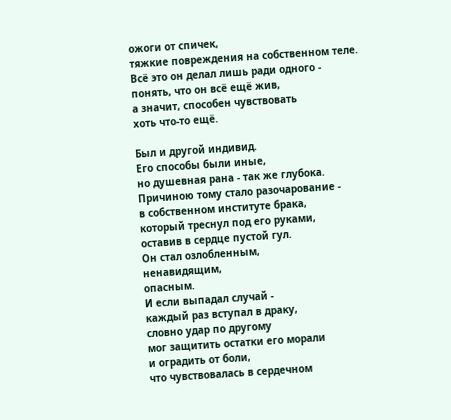ожоги от спичек,
тяжкие повреждения на собственном теле.
Всё это он делал лишь ради одного -
понять, что он всё ещё жив,
а значит, способен чувствовать
хоть что-то ещё.

Был и другой индивид.
Его способы были иные,
но душевная рана - так же глубока.
Причиною тому стало разочарование -
в собственном институте брака,
который треснул под его руками,
оставив в сердце пустой гул.
Он стал озлобленным,
ненавидящим,
опасным.
И если выпадал случай -
каждый раз вступал в драку,
словно удар по другому
мог защитить остатки его морали
и оградить от боли,
что чувствовалась в сердечном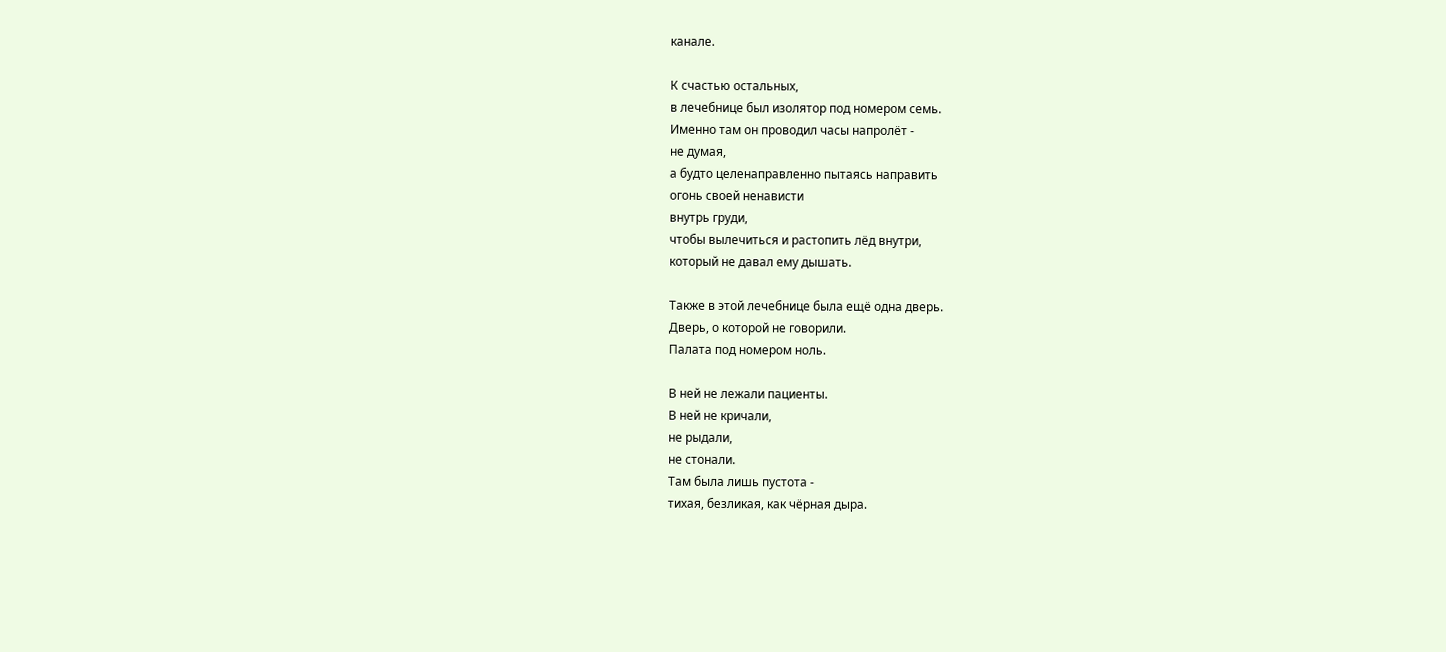канале.

К счастью остальных,
в лечебнице был изолятор под номером семь.
Именно там он проводил часы напролёт -
не думая,
а будто целенаправленно пытаясь направить
огонь своей ненависти
внутрь груди,
чтобы вылечиться и растопить лёд внутри,
который не давал ему дышать.

Также в этой лечебнице была ещё одна дверь.
Дверь, о которой не говорили.
Палата под номером ноль.

В ней не лежали пациенты.
В ней не кричали,
не рыдали,
не стонали.
Там была лишь пустота -
тихая, безликая, как чёрная дыра.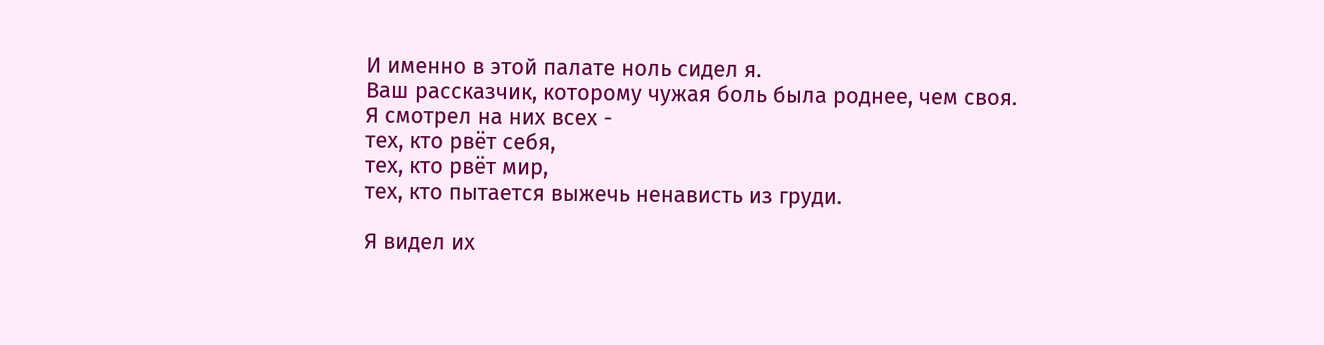И именно в этой палате ноль сидел я.
Ваш рассказчик, которому чужая боль была роднее, чем своя.
Я смотрел на них всех -
тех, кто рвёт себя,
тех, кто рвёт мир,
тех, кто пытается выжечь ненависть из груди.

Я видел их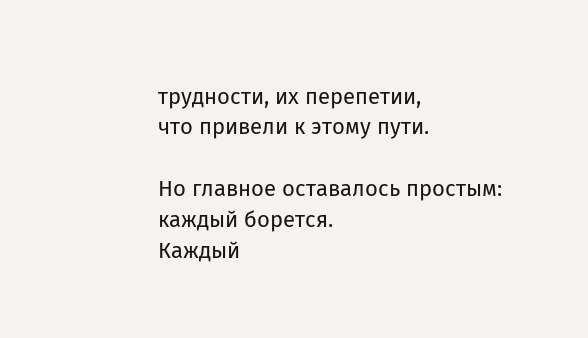трудности, их перепетии,
что привели к этому пути.

Но главное оставалось простым:
каждый борется.
Каждый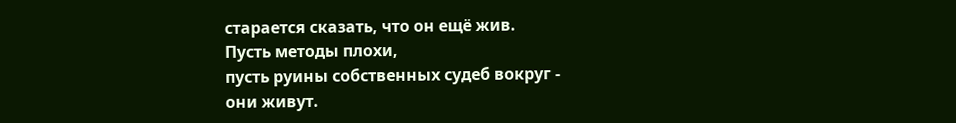старается сказать, что он ещё жив.
Пусть методы плохи,
пусть руины собственных судеб вокруг -
они живут.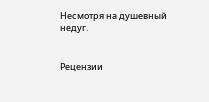Несмотря на душевный недуг.


Рецензии